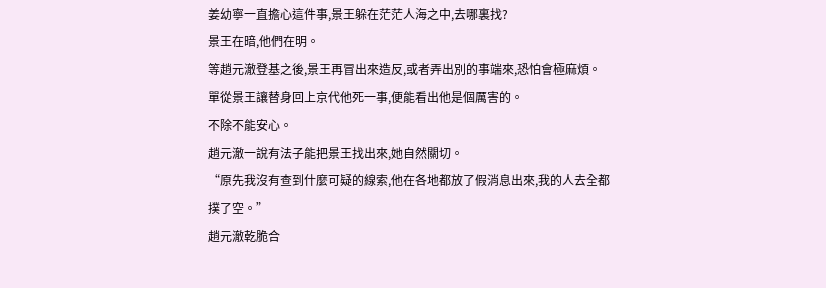姜幼寧一直擔心這件事,景王躲在茫茫人海之中,去哪裏找?
景王在暗,他們在明。
等趙元澈登基之後,景王再冒出來造反,或者弄出別的事端來,恐怕會極麻煩。
單從景王讓替身回上京代他死一事,便能看出他是個厲害的。
不除不能安心。
趙元澈一說有法子能把景王找出來,她自然關切。
“原先我沒有查到什麼可疑的線索,他在各地都放了假消息出來,我的人去全都撲了空。”
趙元澈乾脆合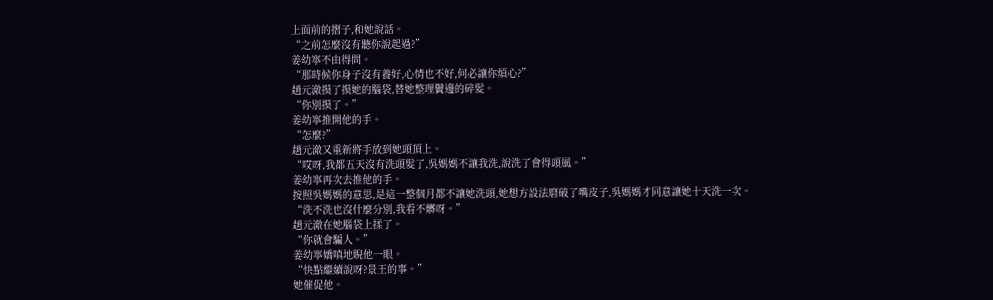上面前的摺子,和她說話。
“之前怎麼沒有聽你說起過?”
姜幼寧不由得問。
“那時候你身子沒有養好,心情也不好,何必讓你煩心?”
趙元澈摸了摸她的腦袋,替她整理鬢邊的碎髮。
“你別摸了。”
姜幼寧推開他的手。
“怎麼?”
趙元澈又重新將手放到她頭頂上。
“哎呀,我都五天沒有洗頭髮了,吳媽媽不讓我洗,說洗了會得頭風。”
姜幼寧再次去推他的手。
按照吳媽媽的意思,是這一整個月都不讓她洗頭,她想方設法磨破了嘴皮子,吳媽媽才同意讓她十天洗一次。
“洗不洗也沒什麼分別,我看不髒呀。”
趙元澈在她腦袋上揉了。
“你就會騙人。”
姜幼寧嬌嗔地睨他一眼。
“快點繼續說呀?景王的事。”
她催促他。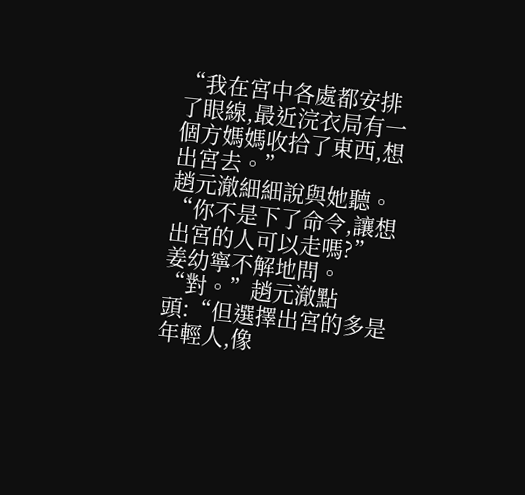“我在宮中各處都安排了眼線,最近浣衣局有一個方媽媽收拾了東西,想出宮去。”
趙元澈細細說與她聽。
“你不是下了命令,讓想出宮的人可以走嗎?”
姜幼寧不解地問。
“對。”趙元澈點頭:“但選擇出宮的多是年輕人,像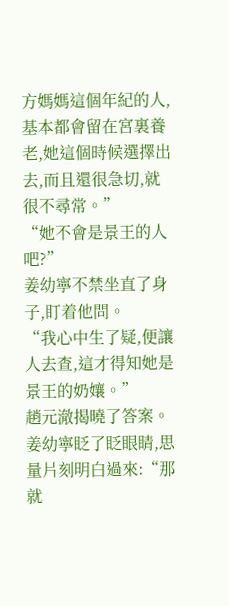方媽媽這個年紀的人,基本都會留在宮裏養老,她這個時候選擇出去,而且還很急切,就很不尋常。”
“她不會是景王的人吧?”
姜幼寧不禁坐直了身子,盯着他問。
“我心中生了疑,便讓人去查,這才得知她是景王的奶孃。”
趙元澈揭曉了答案。
姜幼寧眨了眨眼睛,思量片刻明白過來:“那就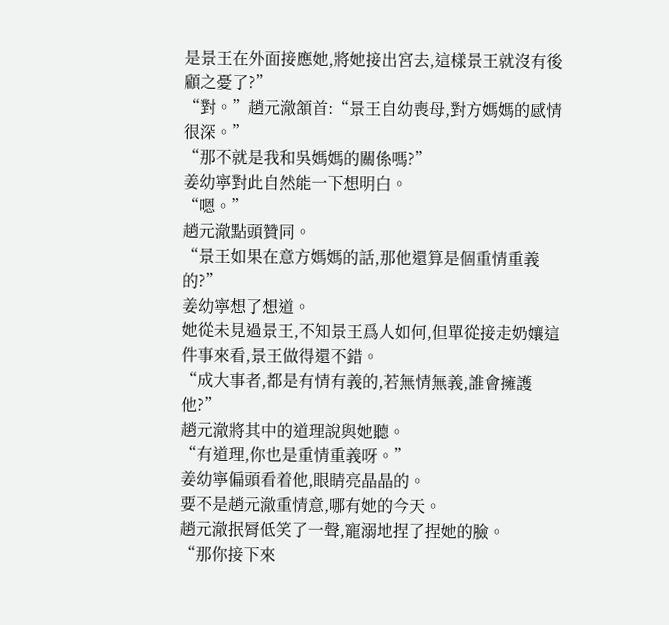是景王在外面接應她,將她接出宮去,這樣景王就沒有後顧之憂了?”
“對。”趙元澈頷首:“景王自幼喪母,對方媽媽的感情很深。”
“那不就是我和吳媽媽的關係嗎?”
姜幼寧對此自然能一下想明白。
“嗯。”
趙元澈點頭贊同。
“景王如果在意方媽媽的話,那他還算是個重情重義的?”
姜幼寧想了想道。
她從未見過景王,不知景王爲人如何,但單從接走奶孃這件事來看,景王做得還不錯。
“成大事者,都是有情有義的,若無情無義,誰會擁護他?”
趙元澈將其中的道理說與她聽。
“有道理,你也是重情重義呀。”
姜幼寧偏頭看着他,眼睛亮晶晶的。
要不是趙元澈重情意,哪有她的今天。
趙元澈抿脣低笑了一聲,寵溺地捏了捏她的臉。
“那你接下來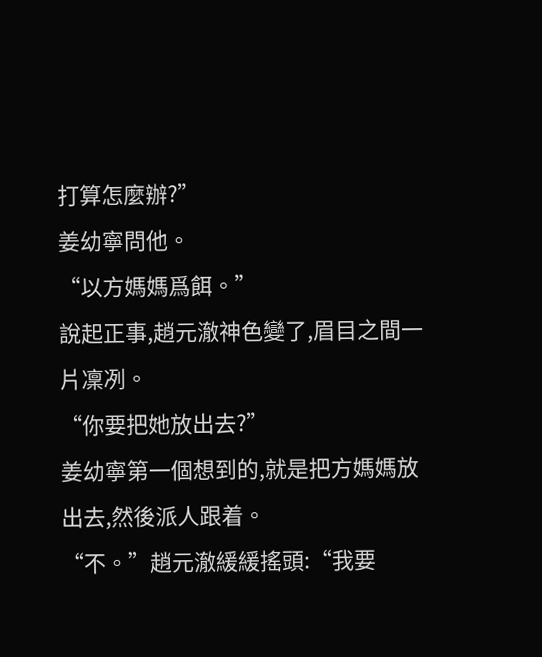打算怎麼辦?”
姜幼寧問他。
“以方媽媽爲餌。”
說起正事,趙元澈神色變了,眉目之間一片凜冽。
“你要把她放出去?”
姜幼寧第一個想到的,就是把方媽媽放出去,然後派人跟着。
“不。”趙元澈緩緩搖頭:“我要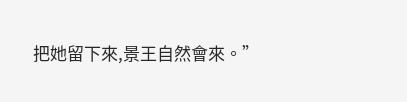把她留下來,景王自然會來。”